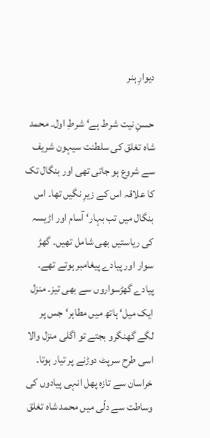دیوارِ ہنر

حسنِ نیت شرط ہے‘ شرطِ اول۔ محمد شاہ تغلق کی سلطنت سیہون شریف سے شروع ہو جاتی تھی اور بنگال تک کا علاقہ اس کے زیرِ نگیں تھا۔ اس بنگال میں تب بہار‘ آسام اور اڑیسہ کی ریاستیں بھی شامل تھیں۔ گھڑ سوار اور پیادے پیغامبر ہوتے تھے۔ پیادے گھڑسواروں سے بھی تیز۔ منزل ایک میل‘ ہاتھ میں مطاہر‘ جس پر لگے گھنگرو بجتے تو اگلی منزل والا اسی طرح سرپٹ دوڑنے پر تیار ہوتا۔ خراسان سے تازہ پھل انہی پیادوں کی وساطت سے دلّی میں محمد شاہ تغلق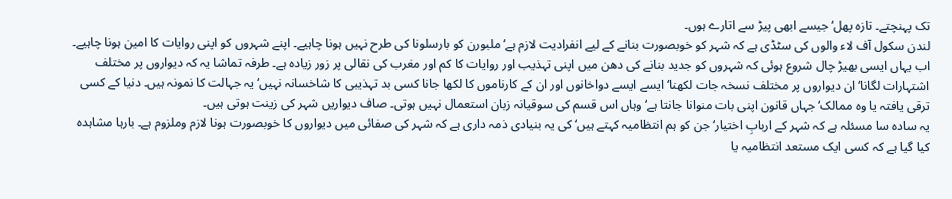تک پہنچتے۔ تازہ پھل‘ جیسے ابھی پیڑ سے اتارے ہوں۔
لندن سکول آف لاء والوں کی سٹڈی ہے کہ شہر کو خوبصورت بنانے کے لیے انفرادیت لازم ہے‘ ملبورن کو بارسلونا کی طرح نہیں ہونا چاہیے۔ اپنے شہروں کو اپنی روایات کا امین ہونا چاہیے۔ اب یہاں ایسی بھیڑ چال شروع ہوئی کہ شہروں کو جدید بنانے کی دھن میں اپنی تہذیب اور روایات کا کم اور مغرب کی نقالی پر زور زیادہ ہے۔ طرفہ تماشا یہ کہ دیواروں پر مختلف اشتہارات لگانا‘ ان دیواروں پر مختلف نسخہ جات لکھنا‘ ایسے ایسے دواخانوں اور ان کے کارناموں کا لکھا جانا کسی بد تہذیبی کا شاخسانہ نہیں‘ یہ جہالت کا نمونہ ہیں۔ دنیا کے کسی ترقی یافتہ یا وہ ممالک‘ جہاں قانون اپنی بات منوانا جانتا ہے‘ وہاں اس قسم کی سوقیانہ زبان استعمال نہیں ہوتی۔ صاف دیواریں شہر کی زینت ہوتی ہیں۔
یہ سادہ سا مسئلہ ہے کہ شہر کے اربابِ اختیار‘ جن کو ہم انتظامیہ کہتے ہیں‘ کی یہ بنیادی ذمہ داری ہے کہ شہر کی صفائی میں دیواروں کا خوبصورت ہونا لازم وملزوم ہے۔ بارہا مشاہدہ کیا گیا ہے کہ کسی ایک مستعد انتظامیہ یا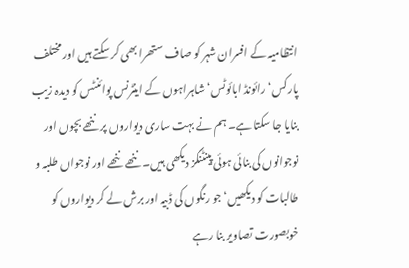انتظامیہ کے افسران شہر کو صاف ستھرا بھی کر سکتے ہیں اور مختلف پارکس‘ رائونڈ ابائوٹس‘ شاہراہوں کے اینٹرنس پوائنٹس کو دیدہ زیب بنایا جا سکتا ہے۔ ہم نے بہت ساری دیواروں پر ننھے بچوں اور نوجوانوں کی بنائی ہوئی پینٹنگز دیکھی ہیں۔ ننھے ننھے اور نوجواں طلبہ و طالبات کو دیکھیں‘ جو رنگوں کی ڈبیہ اور برش لے کر دیواروں کو خوبصورت تصاویر بنا رہے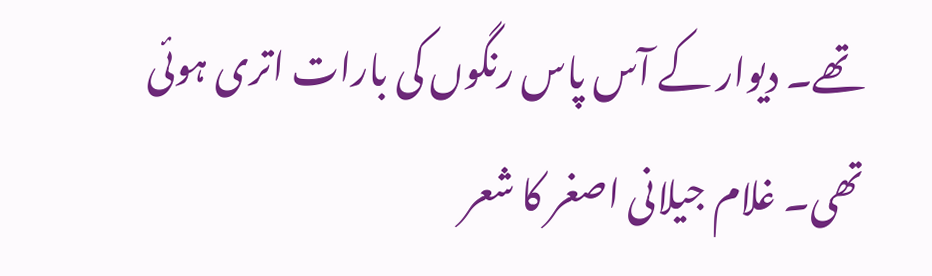تھے۔ دیوار کے آس پاس رنگوں کی بارات اتری ہوئی تھی۔ غلام جیلانی اصغر کا شعر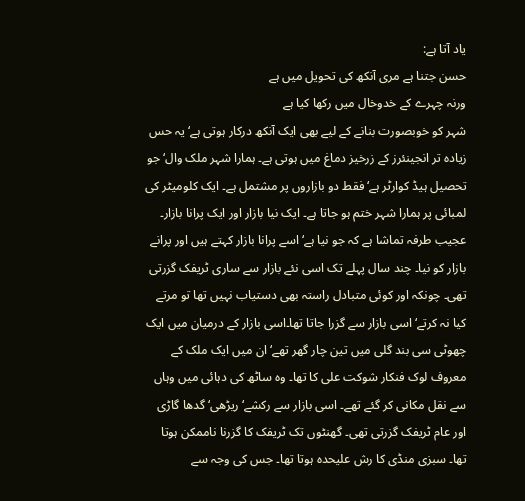یاد آتا ہے:
حسن جتنا ہے مری آنکھ کی تحویل میں ہے
ورنہ چہرے کے خدوخال میں رکھا کیا ہے
شہر کو خوبصورت بنانے کے لیے بھی ایک آنکھ درکار ہوتی ہے‘ یہ حس زیادہ تر انجینئرز کے زرخیز دماغ میں ہوتی ہے۔ ہمارا شہر ملک وال‘ جو تحصیل ہیڈ کوارٹر ہے‘ فقط دو بازاروں پر مشتمل ہے۔ ایک کلومیٹر کی لمبائی پر ہمارا شہر ختم ہو جاتا ہے۔ ایک نیا بازار اور ایک پرانا بازار۔ عجیب طرفہ تماشا ہے کہ جو نیا ہے‘ اسے پرانا بازار کہتے ہیں اور پرانے بازار کو نیا۔ چند سال پہلے تک اسی نئے بازار سے ساری ٹریفک گزرتی تھی۔ چونکہ اور کوئی متبادل راستہ بھی دستیاب نہیں تھا تو مرتے کیا نہ کرتے‘ اسی بازار سے گزرا جاتا تھا۔اسی بازار کے درمیان میں ایک چھوٹی سی بند گلی میں تین چار گھر تھے‘ ان میں ایک ملک کے معروف لوک فنکار شوکت علی کا تھا۔ وہ ساٹھ کی دہائی میں وہاں سے نقل مکانی کر گئے تھے۔ اسی بازار سے رکشے‘ ریڑھی‘ گدھا گاڑی اور عام ٹریفک گزرتی تھی۔ گھنٹوں تک ٹریفک کا گزرنا ناممکن ہوتا تھا۔ سبزی منڈی کا رش علیحدہ ہوتا تھا۔ جس کی وجہ سے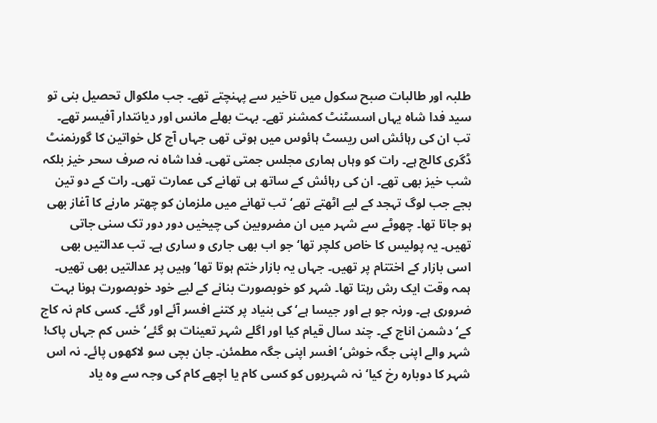طلبہ اور طالبات صبح سکول میں تاخیر سے پہنچتے تھے۔ جب ملکوال تحصیل بنی تو سید فدا شاہ یہاں اسسٹنٹ کمشنر تھے۔ بہت بھلے مانس اور دیانتدار آفیسر تھے۔ تب ان کی رہائش اس ریسٹ ہائوس میں ہوتی تھی جہاں آج کل خواتین کا گورنمنٹ ڈگری کالج ہے۔ رات کو وہاں ہماری مجلس جمتی تھی۔ فدا شاہ نہ صرف سحر خیز بلکہ شب خیز بھی تھے۔ ان کی رہائش کے ساتھ ہی تھانے کی عمارت تھی۔ رات کے دو تین بجے جب لوگ تہجد کے لیے اٹھتے تھے‘ تب تھانے میں ملزمان کو چھتر مارنے کا آغاز بھی ہو جاتا تھا۔ چھوٹے سے شہر میں ان مضروبین کی چیخیں دور دور تک سنی جاتی تھیں۔ یہ پولیس کا خاص کلچر تھا‘ جو اب بھی جاری و ساری ہے۔ تب عدالتیں بھی اسی بازار کے اختتام پر تھیں۔ جہاں یہ بازار ختم ہوتا تھا‘ وہیں پر عدالتیں بھی تھیں۔ ہمہ وقت ایک رش رہتا تھا۔ شہر کو خوبصورت بنانے کے لیے خود خوبصورت ہونا بہت ضروری ہے۔ ورنہ جو ہے اور جیسا ہے‘ کی بنیاد پر کتنے افسر آئے اور گئے۔ کسی کام نہ کاج کے‘ دشمن اناج کے۔ چند سال قیام کیا اور اگلے شہر تعینات ہو گئے‘ خس کم جہاں پاک! شہر والے اپنی جگہ خوش‘ افسر اپنی جگہ مطمئن۔ جان بچی سو لاکھوں پائے۔ نہ اس شہر کا دوبارہ رخ کیا‘ نہ شہریوں کو کسی کام یا اچھے کام کی وجہ سے وہ یاد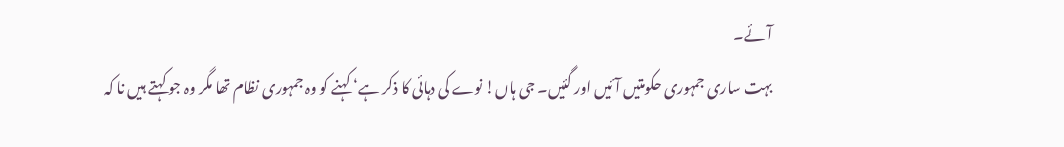آئے۔
بہت ساری جمہوری حکومتیں آئیں اور گئیں۔ جی ہاں! نوے کی دہائی کا ذکر ہے‘ کہنے کو وہ جمہوری نظام تھا مگر وہ جو کہتے ہیں نا کہ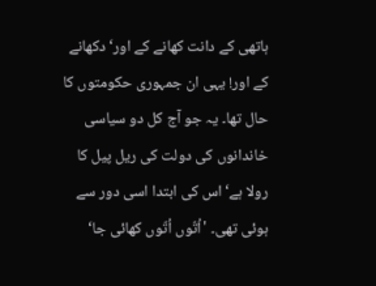ہاتھی کے دانت کھانے کے اور‘ دکھانے کے اور! یہی ان جمہوری حکومتوں کا حال تھا۔ یہ جو آج کل دو سیاسی خاندانوں کی دولت کی ریل پیل کا رولا ہے‘ اس کی ابتدا اسی دور سے ہوئی تھی۔ 'اُتّوں اُتّوں کھائی جا‘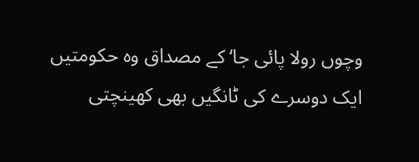وچوں رولا پائی جا‘ کے مصداق وہ حکومتیں ایک دوسرے کی ٹانگیں بھی کھینچتی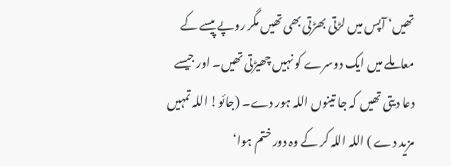تھیں‘ آپس میں لڑتی بھڑتی بھی تھیں مگر روپے پیسے کے معاملے میں ایک دوسرے کو نہیں چھیڑتی تھیں۔ اور جیسے دعا دیتی تھیں کہ جا تینوں اللہ ہور دے۔ (جائو! اللہ تمہیں مزید دے ) اللہ اللہ کر کے وہ دور ختم ہوا‘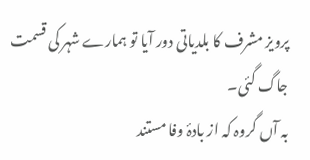پرویز مشرف کا بلدیاتی دور آیا تو ہمارے شہر کی قسمت جاگ گئی۔
بہ آں گروہ کہ از بادۂ وفا مستند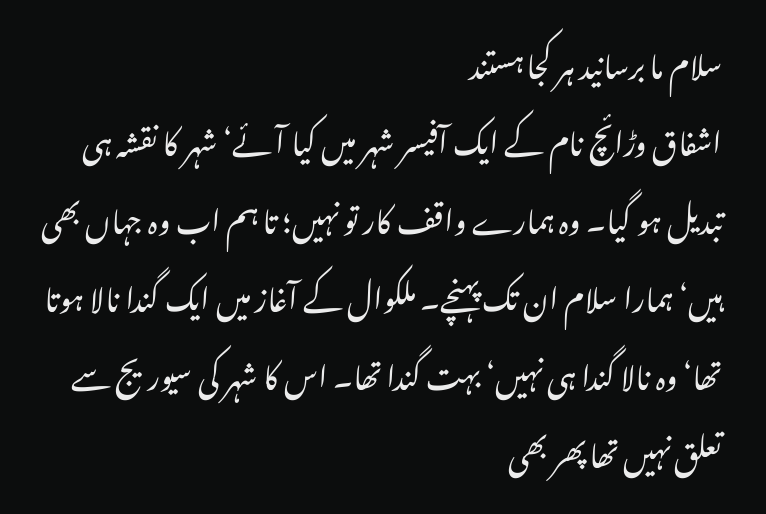سلام ما برسانید ہر کجا ہستند
اشفاق وڑائچ نام کے ایک آفیسر شہر میں کیا آئے‘ شہر کا نقشہ ہی تبدیل ہو گیا۔ وہ ہمارے واقف کار تو نہیں؛ تا ہم اب وہ جہاں بھی ہیں‘ ہمارا سلام ان تک پہنچے۔ ملکوال کے آغاز میں ایک گندا نالا ہوتا تھا‘ وہ نالا گندا ہی نہیں‘ بہت گندا تھا۔ اس کا شہر کی سیوریج سے تعلق نہیں تھا پھر بھی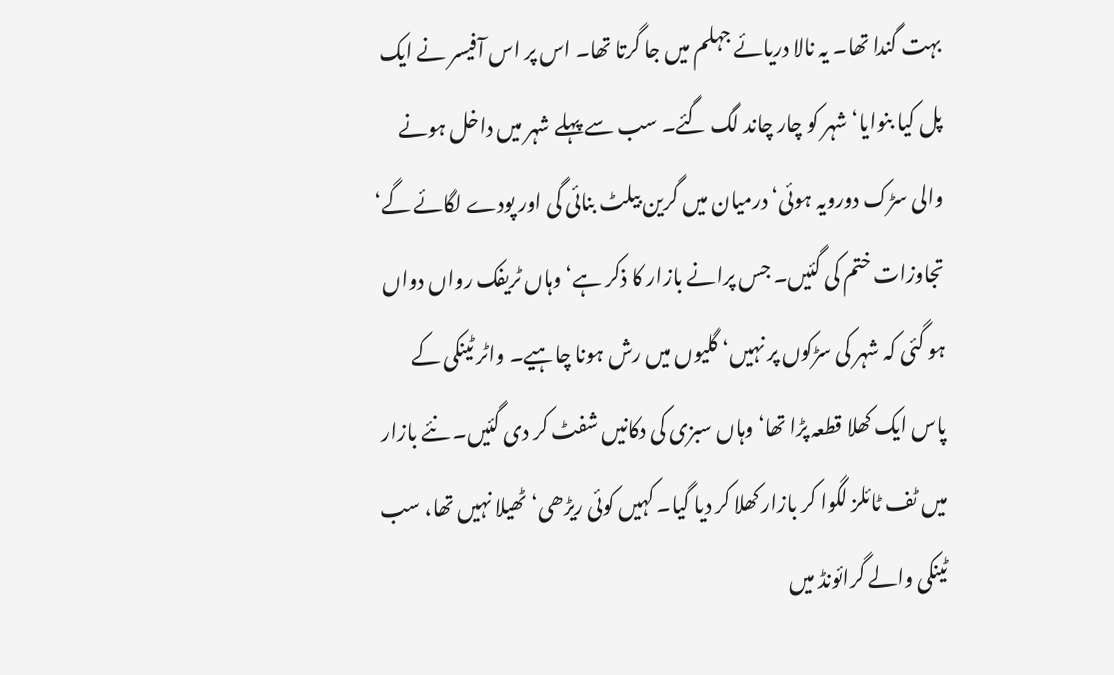بہت گندا تھا۔ یہ نالا دریائے جہلم میں جا گرتا تھا۔ اس پر اس آفیسر نے ایک پل کیا بنوایا‘ شہر کو چار چاند لگ گئے۔ سب سے پہلے شہر میں داخل ہونے والی سڑک دورویہ ہوئی‘ درمیان میں گرین بیلٹ بنائی گی اور پودے لگائے گے‘ تجاوزات ختم کی گئیں۔ جس پرانے بازار کا ذکر ہے‘ وہاں ٹریفک رواں دواں ہو گئی کہ شہر کی سڑکوں پر نہیں‘ گلیوں میں رش ہونا چاہیے۔ واٹر ٹینکی کے پاس ایک کھلا قطعہ پڑا تھا‘ وہاں سبزی کی دکانیں شفٹ کر دی گئیں۔ نئے بازار میں ٹف ٹائلز لگوا کر بازار کھلا کر دیا گیا۔ کہیں کوئی ریڑھی‘ ٹھیلا نہیں تھا، سب ٹینکی والے گرائونڈ میں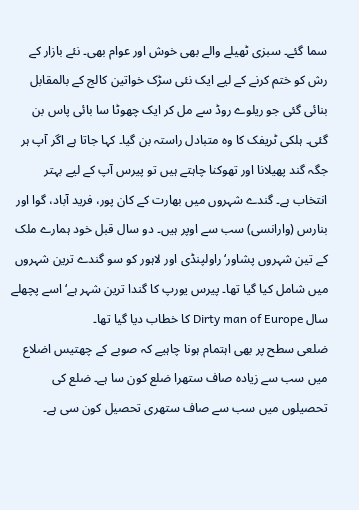سما گئے۔ سبزی ٹھیلے والے بھی خوش اور عوام بھی۔ نئے بازار کے رش کو ختم کرنے کے لیے ایک نئی سڑک خواتین کالج کے بالمقابل بنائی گئی جو ریلوے روڈ سے مل کر ایک چھوٹا سا بائی پاس بن گئی۔ ہلکی ٹریفک کا وہ متبادل راستہ بن گیا۔ کہا جاتا ہے اگر آپ ہر جگہ گند پھیلانا اور تھوکنا چاہتے ہیں تو پیرس آپ کے لیے بہتر انتخاب ہے۔ گندے شہروں میں بھارت کے کان پور، فرید آباد، گوا اور بنارس (وارانسی) سب سے اوپر ہیں۔ دو سال قبل خود ہمارے ملک کے تین شہروں پشاور‘ راولپنڈی اور لاہور کو سو گندے ترین شہروں میں شامل کیا گیا تھا۔ پیرس یورپ کا گندا ترین شہر ہے‘ اسے پچھلے سال Dirty man of Europe کا خطاب دیا گیا تھا۔
ضلعی سطح پر بھی اہتمام ہونا چاہیے کہ صوبے کے چھتیس اضلاع میں سب سے زیادہ صاف ستھرا ضلع کون سا ہے۔ ضلع کی تحصیلوں میں سب سے صاف ستھری تحصیل کون سی ہے۔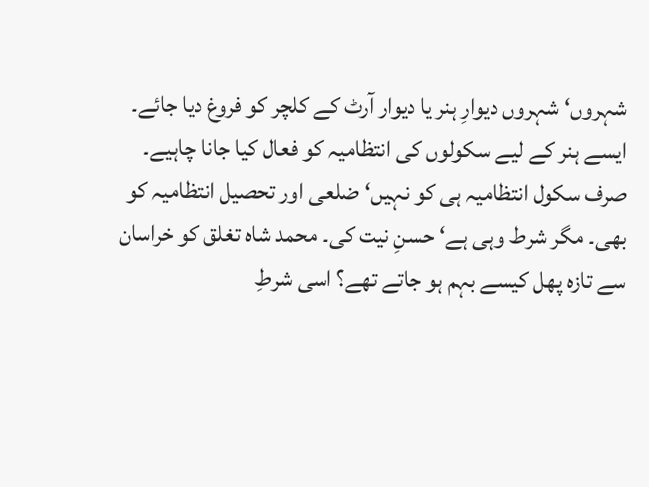شہروں‘ شہروں دیوارِ ہنر یا دیوار آرٹ کے کلچر کو فروغ دیا جائے۔ ایسے ہنر کے لیے سکولوں کی انتظامیہ کو فعال کیا جانا چاہیے۔ صرف سکول انتظامیہ ہی کو نہیں‘ ضلعی اور تحصیل انتظامیہ کو بھی۔ مگر شرط وہی ہے‘ حسنِ نیت کی۔ محمد شاہ تغلق کو خراسان سے تازہ پھل کیسے بہم ہو جاتے تھے؟ اسی شرطِ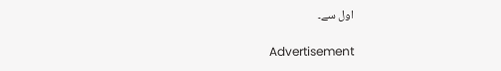اول سے۔

Advertisement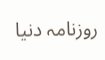روزنامہ دنیا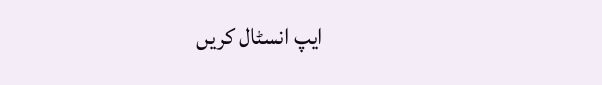ایپ انسٹال کریں